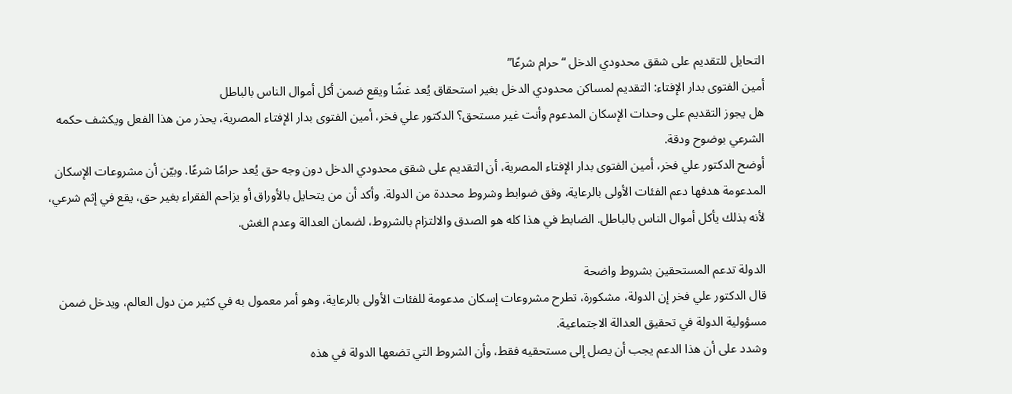التحايل للتقديم على شقق محدودي الدخل “حرام شرعًا”
أمين الفتوى بدار الإفتاء: التقديم لمساكن محدودي الدخل بغير استحقاق يُعد غشًا ويقع ضمن أكل أموال الناس بالباطل
هل يجوز التقديم على وحدات الإسكان المدعوم وأنت غير مستحق؟ الدكتور علي فخر، أمين الفتوى بدار الإفتاء المصرية، يحذر من هذا الفعل ويكشف حكمه الشرعي بوضوح ودقة.
أوضح الدكتور علي فخر، أمين الفتوى بدار الإفتاء المصرية، أن التقديم على شقق محدودي الدخل دون وجه حق يُعد حرامًا شرعًا. وبيّن أن مشروعات الإسكان المدعومة هدفها دعم الفئات الأولى بالرعاية، وفق ضوابط وشروط محددة من الدولة. وأكد أن من يتحايل بالأوراق أو يزاحم الفقراء بغير حق، يقع في إثم شرعي، لأنه بذلك يأكل أموال الناس بالباطل. الضابط في هذا كله هو الصدق والالتزام بالشروط، لضمان العدالة وعدم الغش.

الدولة تدعم المستحقين بشروط واضحة
قال الدكتور علي فخر إن الدولة، مشكورة، تطرح مشروعات إسكان مدعومة للفئات الأولى بالرعاية، وهو أمر معمول به في كثير من دول العالم، ويدخل ضمن مسؤولية الدولة في تحقيق العدالة الاجتماعية.
وشدد على أن هذا الدعم يجب أن يصل إلى مستحقيه فقط، وأن الشروط التي تضعها الدولة في هذه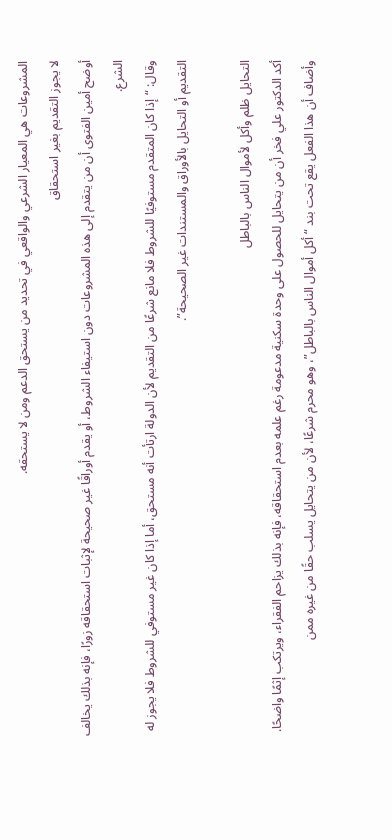المشروعات هي المعيار الشرعي والواقعي في تحديد من يستحق الدعم ومن لا يستحقه.
لا يجوز التقديم بغير استحقاق
أوضح أمين الفتوى أن من يتقدم إلى هذه المشروعات دون استيفاء الشروط، أو يقدم أوراقًا غير صحيحة لإثبات استحقاقه زورًا، فإنه بذلك يخالف الشرع.
وقال: “إذا كان المتقدم مستوفيًا للشروط فلا مانع شرعًا من التقديم لأن الدولة ارتأت أنه مستحق، أما إذا كان غير مستوفي للشروط فلا يجوز له التقديم أو التحايل بالأوراق والمستندات غير الصحيحة”.

التحايل ظلم وأكل لأموال الناس بالباطل
أكد الدكتور علي فخر أن من يتحايل للحصول على وحدة سكنية مدعومة رغم علمه بعدم استحقاقه، فإنه بذلك يزاحم الفقراء، ويرتكب إثمًا واضحًا.
وأضاف أن هذا الفعل يقع تحت بند “أكل أموال الناس بالباطل”، وهو محرم شرعًا، لأن من يتحايل يسلب حقًا من غيره ممن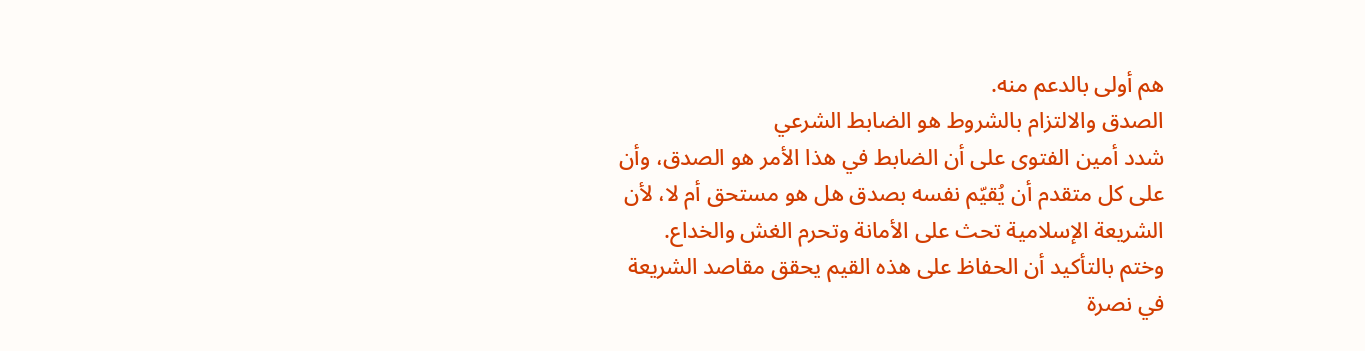هم أولى بالدعم منه.
الصدق والالتزام بالشروط هو الضابط الشرعي
شدد أمين الفتوى على أن الضابط في هذا الأمر هو الصدق، وأن على كل متقدم أن يُقيّم نفسه بصدق هل هو مستحق أم لا، لأن الشريعة الإسلامية تحث على الأمانة وتحرم الغش والخداع.
وختم بالتأكيد أن الحفاظ على هذه القيم يحقق مقاصد الشريعة في نصرة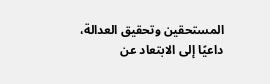المستحقين وتحقيق العدالة، داعيًا إلى الابتعاد عن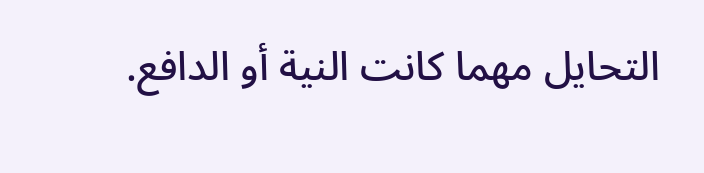التحايل مهما كانت النية أو الدافع.